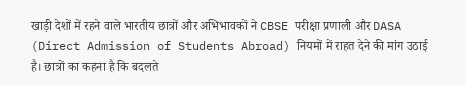खाड़ी देशों में रहने वाले भारतीय छात्रों और अभिभावकों ने CBSE परीक्षा प्रणाली और DASA (Direct Admission of Students Abroad) नियमों में राहत देने की मांग उठाई है। छात्रों का कहना है कि बदलते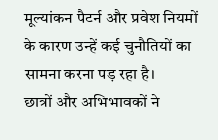मूल्यांकन पैटर्न और प्रवेश नियमों के कारण उन्हें कई चुनौतियों का सामना करना पड़ रहा है।
छात्रों और अभिभावकों ने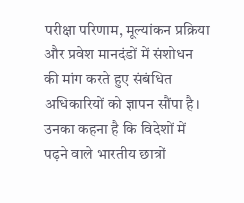परीक्षा परिणाम, मूल्यांकन प्रक्रिया और प्रवेश मानदंडों में संशोधन की मांग करते हुए संबंधित अधिकारियों को ज्ञापन सौंपा है। उनका कहना है कि विदेशों में पढ़ने वाले भारतीय छात्रों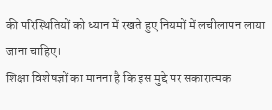की परिस्थितियों को ध्यान में रखते हुए नियमों में लचीलापन लाया जाना चाहिए।
शिक्षा विशेषज्ञों का मानना है कि इस मुद्दे पर सकारात्मक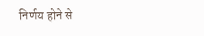निर्णय होने से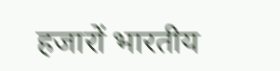हजारों भारतीय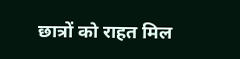छात्रों को राहत मिल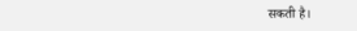सकती है।